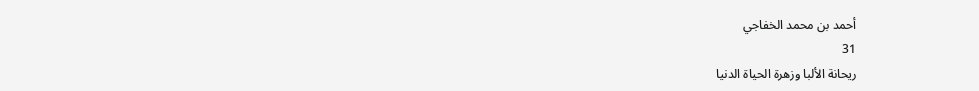أحمد بن محمد الخفاجي
31
ريحانة الألبا وزهرة الحياة الدنيا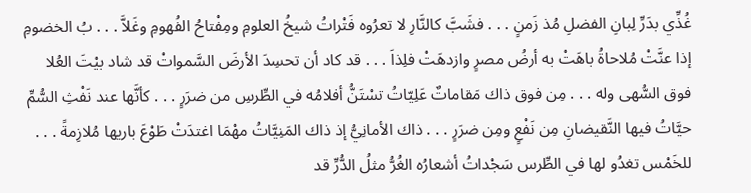غُذِّي بدَرِّ لِبانِ الفضلِ مُذ زَمنٍ . . . فشَبَّ كالنَّارِ لا تعرُوه فَتْراتُ شيخُ العلومِ ومِفْتاحُ الفُهومِ وغَلاَّ . . . بُ الخضومِ إذا عنَّتْ مُلاحاةُ باهَتْ به أرضُ مصرٍ وازدهَتْ فلِذاَ . . . قد كاد أن تحسِدَ الأرضَ السَّمواتْ قد شاد بيْتَ العُلا فوق السُّهى وله . . . مِن فوق ذاك مَقاماتٌ عَلِيّاتُ تسْتَنُّ أفلامُه في الطِّرسِ من ضرَرٍ . . . كأنَّها عند نَفْثِ السُّمِّ حيَّاتُ فيها النَّقيضانِ مِن نَفْعٍ ومِن ضرَرٍ . . . ذاك الأمانِيُّ إذ ذاك المَنِيَّاتُ مهْمَا اغتدَتْ طَوْعَ باريها مُلازِمةً . . . للخَمْس تغدُو لها في الطِّرس سَجْداتُ أشعارُه الغُرُّ مثلُ الدُّرِّ قد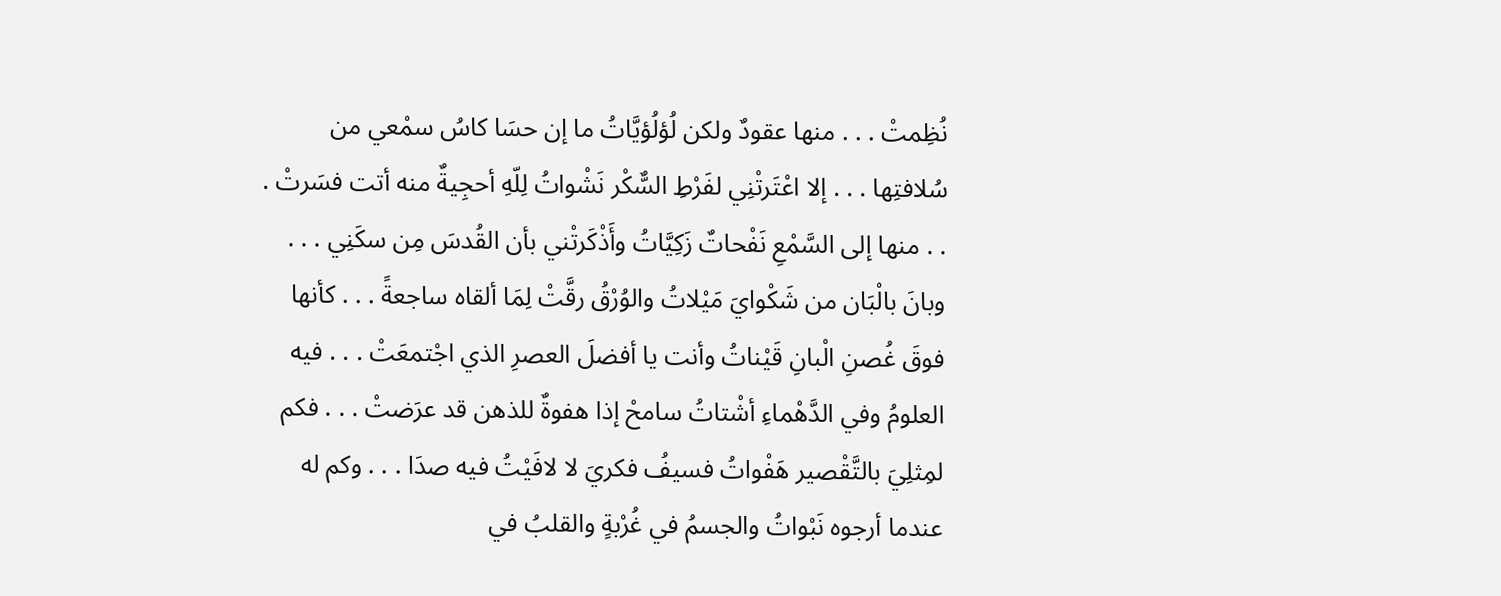نُظِمتْ . . . منها عقودٌ ولكن لُؤلُؤيَّاتُ ما إن حسَا كاسُ سمْعي من سُلافتِها . . . إلا اعْتَرتْنِي لفَرْطِ السٌّكْر نَشْواتُ لِلّهِ أحجِيةٌ منه أتت فسَرتْ . . . منها إلى السَّمْعِ نَفْحاتٌ زَكِيَّاتُ وأَذْكَرتْني بأن القُدسَ مِن سكَنِي . . . وبانَ بالْبَان من شَكْوايَ مَيْلاتُ والوُرْقُ رقَّتْ لِمَا ألقاه ساجعةً . . . كأنها فوقَ غُصنِ الْبانِ قَيْناتُ وأنت يا أفضلَ العصرِ الذي اجْتمعَتْ . . . فيه العلومُ وفي الدَّهْماءِ أشْتاتُ سامحْ إذا هفوةٌ للذهن قد عرَضتْ . . . فكم لمِثلِيَ بالتَّقْصير هَفْواتُ فسيفُ فكريَ لا لافَيْتُ فيه صدَا . . . وكم له عندما أرجوه نَبْواتُ والجسمُ في غُرْبةٍ والقلبُ في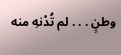وطنٍ . . . لم تُدْنهِ منه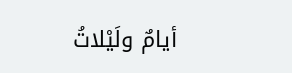أيامٌ ولَيْلاتُ